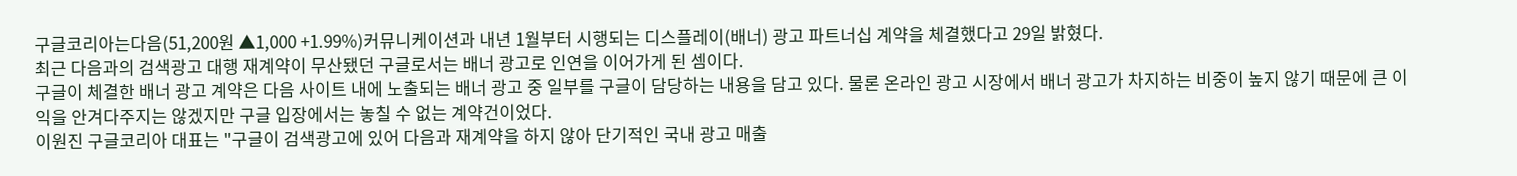구글코리아는다음(51,200원 ▲1,000 +1.99%)커뮤니케이션과 내년 1월부터 시행되는 디스플레이(배너) 광고 파트너십 계약을 체결했다고 29일 밝혔다.
최근 다음과의 검색광고 대행 재계약이 무산됐던 구글로서는 배너 광고로 인연을 이어가게 된 셈이다.
구글이 체결한 배너 광고 계약은 다음 사이트 내에 노출되는 배너 광고 중 일부를 구글이 담당하는 내용을 담고 있다. 물론 온라인 광고 시장에서 배너 광고가 차지하는 비중이 높지 않기 때문에 큰 이익을 안겨다주지는 않겠지만 구글 입장에서는 놓칠 수 없는 계약건이었다.
이원진 구글코리아 대표는 "구글이 검색광고에 있어 다음과 재계약을 하지 않아 단기적인 국내 광고 매출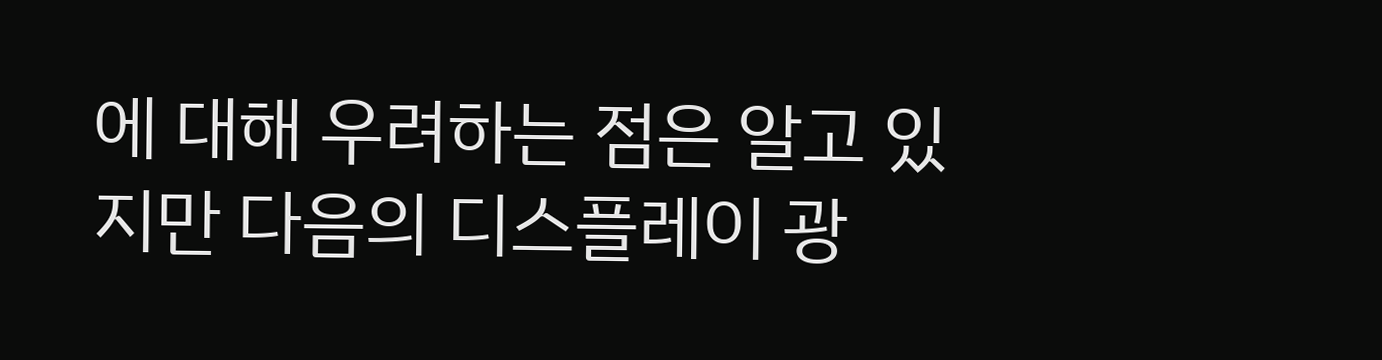에 대해 우려하는 점은 알고 있지만 다음의 디스플레이 광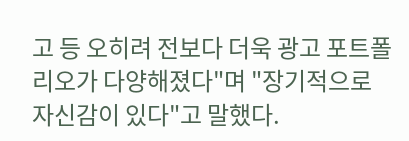고 등 오히려 전보다 더욱 광고 포트폴리오가 다양해졌다"며 "장기적으로 자신감이 있다"고 말했다.